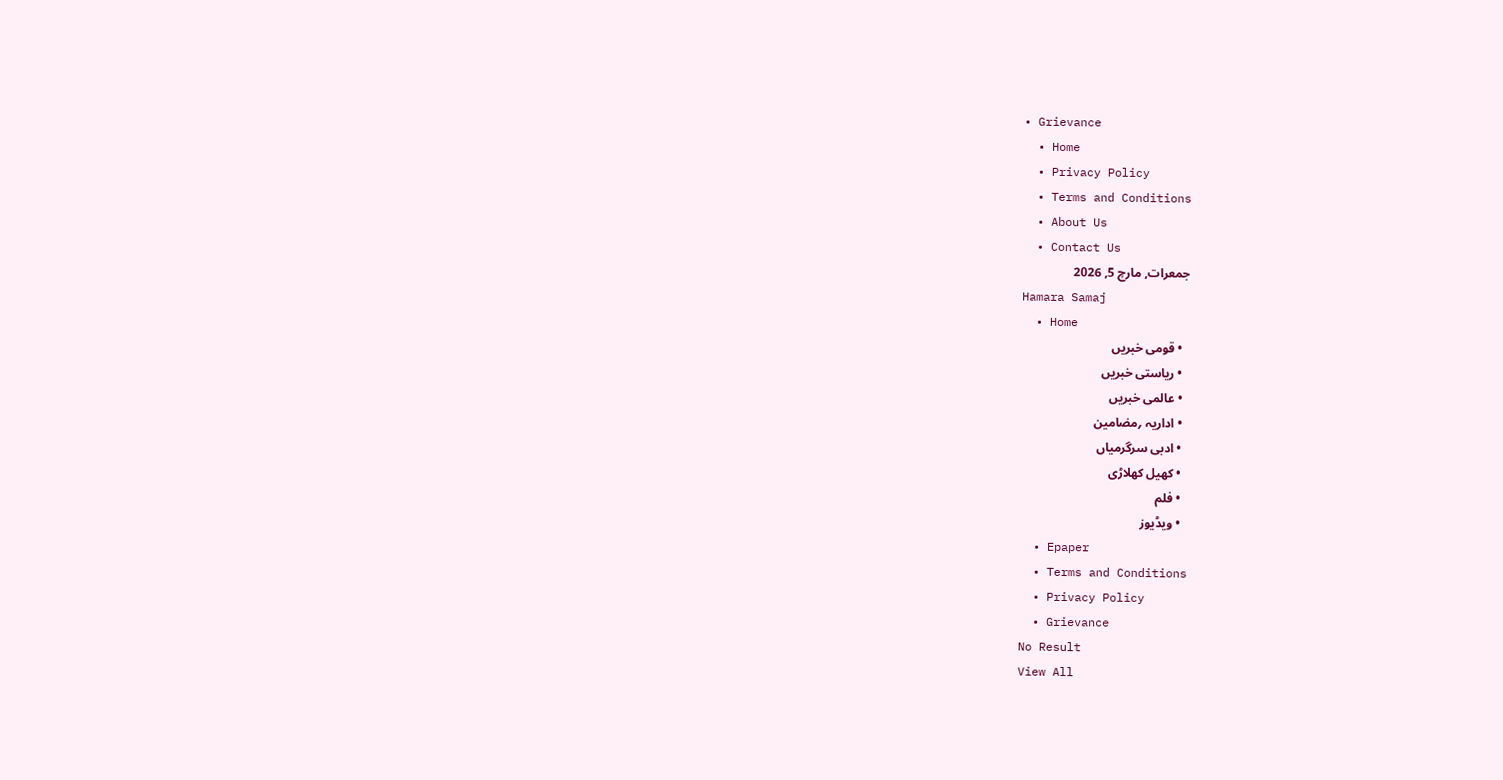• Grievance
  • Home
  • Privacy Policy
  • Terms and Conditions
  • About Us
  • Contact Us
جمعرات, مارچ 5, 2026
Hamara Samaj
  • Home
  • قومی خبریں
  • ریاستی خبریں
  • عالمی خبریں
  • اداریہ ؍مضامین
  • ادبی سرگرمیاں
  • کھیل کھلاڑی
  • فلم
  • ویڈیوز
  • Epaper
  • Terms and Conditions
  • Privacy Policy
  • Grievance
No Result
View All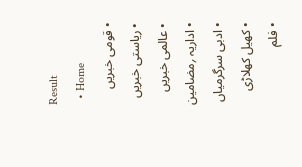Result
  • Home
  • قومی خبریں
  • ریاستی خبریں
  • عالمی خبریں
  • اداریہ ؍مضامین
  • ادبی سرگرمیاں
  • کھیل کھلاڑی
  • فلم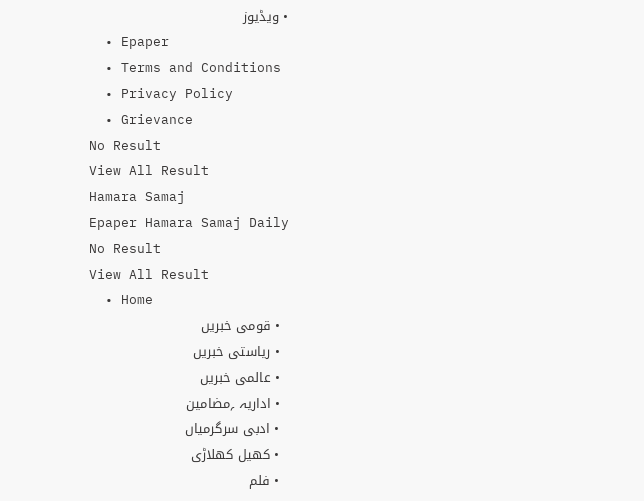• ویڈیوز
  • Epaper
  • Terms and Conditions
  • Privacy Policy
  • Grievance
No Result
View All Result
Hamara Samaj
Epaper Hamara Samaj Daily
No Result
View All Result
  • Home
  • قومی خبریں
  • ریاستی خبریں
  • عالمی خبریں
  • اداریہ ؍مضامین
  • ادبی سرگرمیاں
  • کھیل کھلاڑی
  • فلم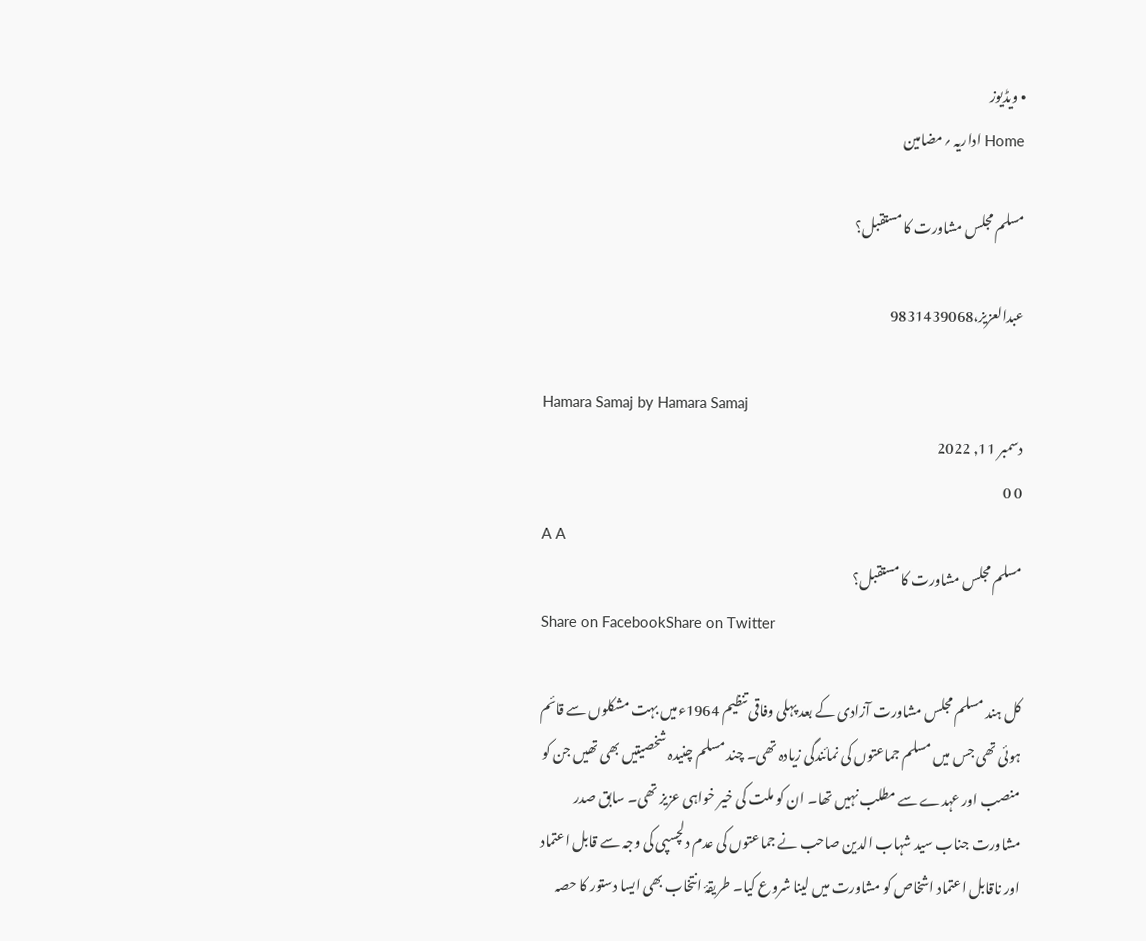• ویڈیوز
Home اداریہ ؍مضامین

مسلم مجلس مشاورت کا مستقبل؟

عبدالعزیز،9831439068

Hamara Samaj by Hamara Samaj
دسمبر 11, 2022
0 0
A A
مسلم مجلس مشاورت کا مستقبل؟
Share on FacebookShare on Twitter

کل ہند مسلم مجلس مشاورت آزادی کے بعد پہلی وفاقی تنظیم 1964ءمیں بہت مشکلوں سے قائم ہوئی تھی جس میں مسلم جماعتوں کی نمائندگی زیادہ تھی۔ چند مسلم چنیدہ شخصیتیں بھی تھیں جن کو منصب اور عہدے سے مطلب نہیں تھا۔ ان کو ملت کی خیر خواہی عزیز تھی۔ سابق صدر مشاورت جناب سید شہاب الدین صاحب نے جماعتوں کی عدم دلچسپی کی وجہ سے قابل اعتماد اور ناقابل اعتماد اشخاص کو مشاورت میں لینا شروع کیا۔ طریقۂ انتخاب بھی ایسا دستور کا حصہ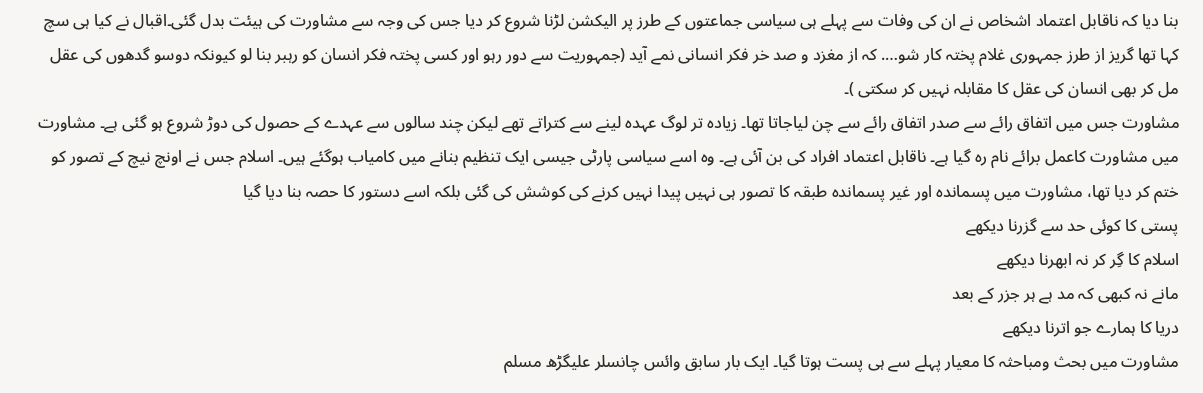بنا دیا کہ ناقابل اعتماد اشخاص نے ان کی وفات سے پہلے ہی سیاسی جماعتوں کے طرز پر الیکشن لڑنا شروع کر دیا جس کی وجہ سے مشاورت کی ہیئت بدل گئی۔اقبال نے کیا ہی سچ کہا تھا گریز از طرز جمہوری غلام پختہ کار شو…. کہ از مغزد و صد خر فکر انسانی نمے آید (جمہوریت سے دور رہو اور کسی پختہ فکر انسان کو رہبر بنا لو کیونکہ دوسو گدھوں کی عقل مل کر بھی انسان کی عقل کا مقابلہ نہیں کر سکتی )۔
مشاورت جس میں اتفاق رائے سے صدر اتفاق رائے سے چن لیاجاتا تھا۔ زیادہ تر لوگ عہدہ لینے سے کتراتے تھے لیکن چند سالوں سے عہدے کے حصول کی دوڑ شروع ہو گئی ہے۔ مشاورت میں مشاورت کاعمل برائے نام رہ گیا ہے۔ ناقابل اعتماد افراد کی بن آئی ہے۔ وہ اسے سیاسی پارٹی جیسی ایک تنظیم بنانے میں کامیاب ہوگئے ہیں۔ اسلام جس نے اونچ نیچ کے تصور کو ختم کر دیا تھا، مشاورت میں پسماندہ اور غیر پسماندہ طبقہ کا تصور ہی نہیں پیدا نہیں کرنے کی کوشش کی گئی بلکہ اسے دستور کا حصہ بنا دیا گیا
پستی کا کوئی حد سے گزرنا دیکھے
اسلام کا گِر کر نہ ابھرنا دیکھے
مانے نہ کبھی کہ مد ہے ہر جزر کے بعد
دریا کا ہمارے جو اترنا دیکھے
مشاورت میں بحث ومباحثہ کا معیار پہلے سے ہی پست ہوتا گیا۔ ایک بار سابق وائس چانسلر علیگڑھ مسلم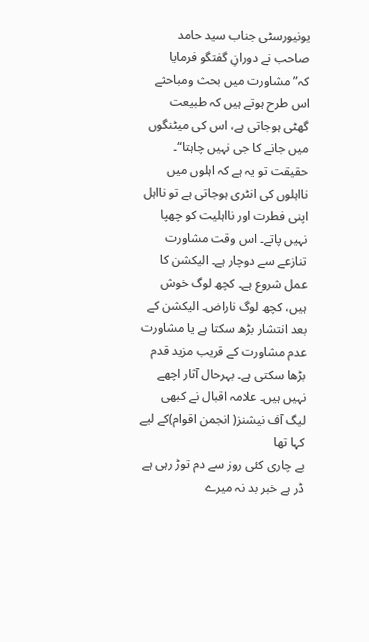یونیورسٹی جناب سید حامد صاحب نے دورانِ گفتگو فرمایا کہ”مشاورت میں بحث ومباحثے اس طرح ہوتے ہیں کہ طبیعت گھٹی ہوجاتی ہے، اس کی میٹنگوں میں جانے کا جی نہیں چاہتا“۔ حقیقت تو یہ ہے کہ اہلوں میں نااہلوں کی انٹری ہوجاتی ہے تو نااہل اپنی فطرت اور نااہلیت کو چھپا نہیں پاتے۔ اس وقت مشاورت تنازعے سے دوچار ہے۔ الیکشن کا عمل شروع ہے۔ کچھ لوگ خوش ہیں، کچھ لوگ ناراض۔ الیکشن کے بعد انتشار بڑھ سکتا ہے یا مشاورت عدم مشاورت کے قریب مزید قدم بڑھا سکتی ہے۔ بہرحال آثار اچھے نہیں ہیں۔ علامہ اقبال نے کبھی لیگ آف نیشنز( انجمن اقوام)کے لیے کہا تھا
بے چاری کئی روز سے دم توڑ رہی ہے
ڈر ہے خبر بد نہ میرے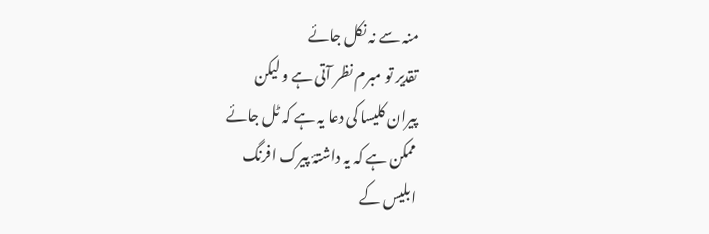منہ سے نہ نکل جائے
تقدیر تو مبرم نظر آتی ہے و لیکن
پیران کلیسا کی دعا یہ ہے کہ ٹل جائے
ممکن ہے کہ یہ داشتۂ پیرک افرنگ
ابلیس کے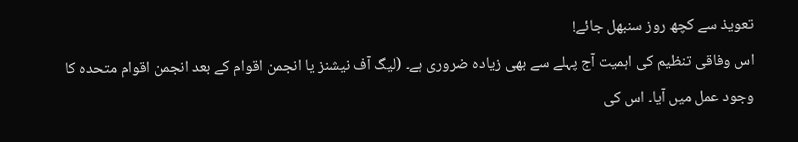تعویذ سے کچھ روز سنبھل جائے!
اس وفاقی تنظیم کی اہمیت آج پہلے سے بھی زیادہ ضروری ہے۔ (لیگ آف نیشنز یا انجمن اقوام کے بعد انجمن اقوام متحدہ کا وجود عمل میں آیا۔ اس کی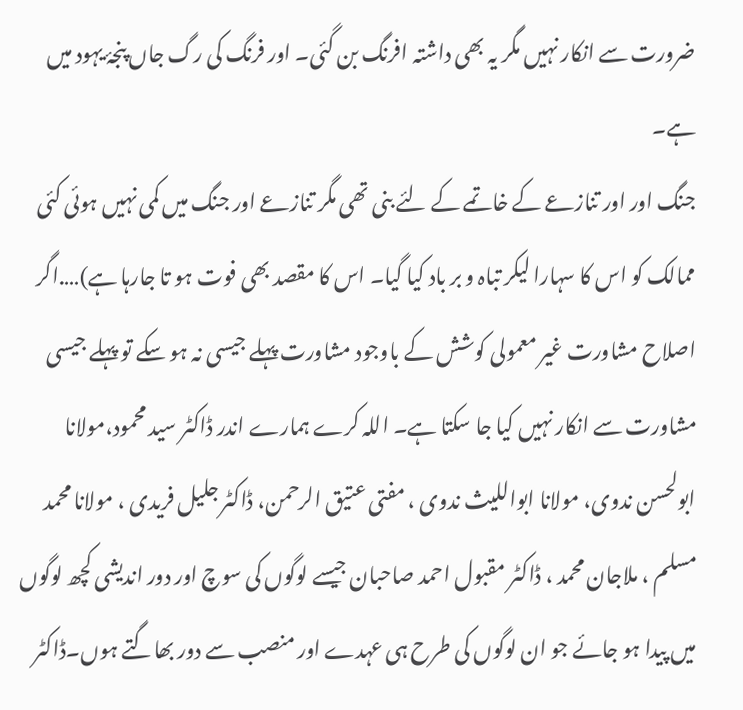ضرورت سے انکار نہیں مگر یہ بھی داشتہ افرنگ بن گئی۔ اور فرنگ کی رگ جاں پنجۂ یہود میں ہے۔
جنگ اور اور تنازعے کے خاتمے کے لئے بنی تھی مگر تنازعے اور جنگ میں کمی نہیں ہوئی کئی ممالک کو اس کا سہارا لیکر تباہ و بر باد کیا گیا۔ اس کا مقصد بھی فوت ہو تا جارہا ہے)….اگر اصلاح مشاورت غیر معمولی کوشش کے باوجود مشاورت پہلے جیسی نہ ہو سکے تو پہلے جیسی مشاورت سے انکار نہیں کیا جا سکتا ہے۔ اللہ کرے ہمارے اندر ڈاکٹر سید محمود،مولانا ابولحسن ندوی، مولانا ابواللیث ندوی ، مفتی عتیق الرحمن، ڈاکٹر جلیل فریدی ، مولانا محمد مسلم ، ملاجان محمد ، ڈاکٹر مقبول احمد صاحبان جیسے لوگوں کی سوچ اور دور اندیشی کچھ لوگوں میں پیدا ہو جائے جو ان لوگوں کی طرح ہی عہدے اور منصب سے دور بھاگتے ہوں۔ڈاکٹر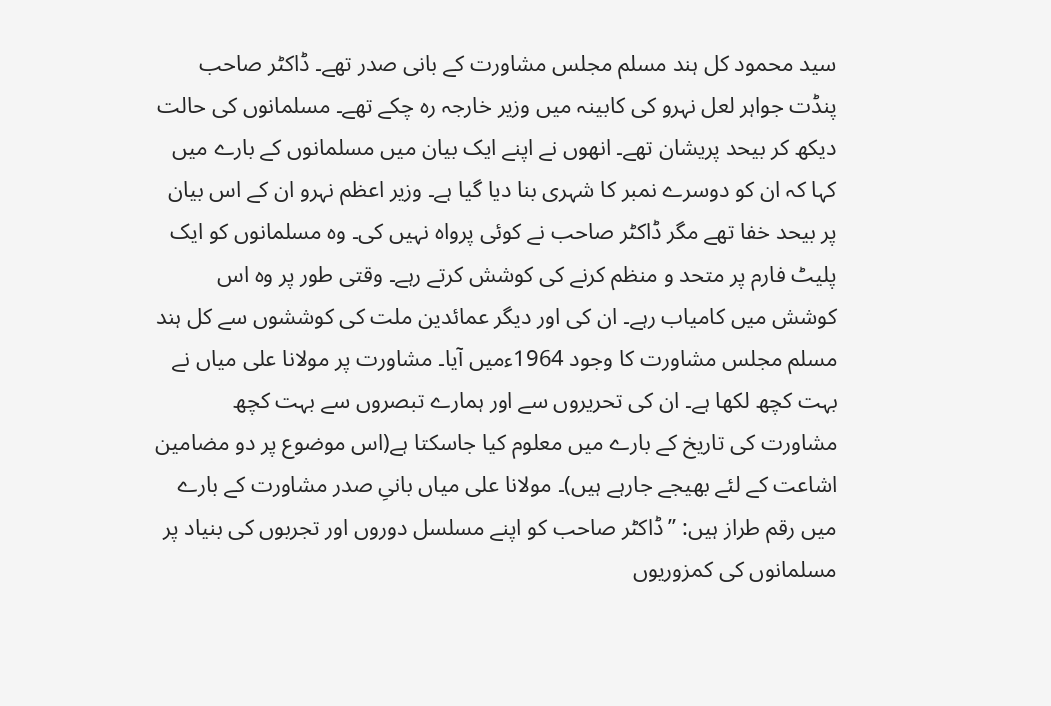سید محمود کل ہند مسلم مجلس مشاورت کے بانی صدر تھے۔ ڈاکٹر صاحب پنڈت جواہر لعل نہرو کی کابینہ میں وزیر خارجہ رہ چکے تھے۔ مسلمانوں کی حالت دیکھ کر بیحد پریشان تھے۔ انھوں نے اپنے ایک بیان میں مسلمانوں کے بارے میں کہا کہ ان کو دوسرے نمبر کا شہری بنا دیا گیا ہے۔ وزیر اعظم نہرو ان کے اس بیان پر بیحد خفا تھے مگر ڈاکٹر صاحب نے کوئی پرواہ نہیں کی۔ وہ مسلمانوں کو ایک پلیٹ فارم پر متحد و منظم کرنے کی کوشش کرتے رہے۔ وقتی طور پر وہ اس کوشش میں کامیاب رہے۔ ان کی اور دیگر عمائدین ملت کی کوششوں سے کل ہند مسلم مجلس مشاورت کا وجود 1964ءمیں آیا۔ مشاورت پر مولانا علی میاں نے بہت کچھ لکھا ہے۔ ان کی تحریروں سے اور ہمارے تبصروں سے بہت کچھ مشاورت کی تاریخ کے بارے میں معلوم کیا جاسکتا ہے(اس موضوع پر دو مضامین اشاعت کے لئے بھیجے جارہے ہیں)۔ مولانا علی میاں بانیِ صدر مشاورت کے بارے میں رقم طراز ہیں: ”ڈاکٹر صاحب کو اپنے مسلسل دوروں اور تجربوں کی بنیاد پر مسلمانوں کی کمزوریوں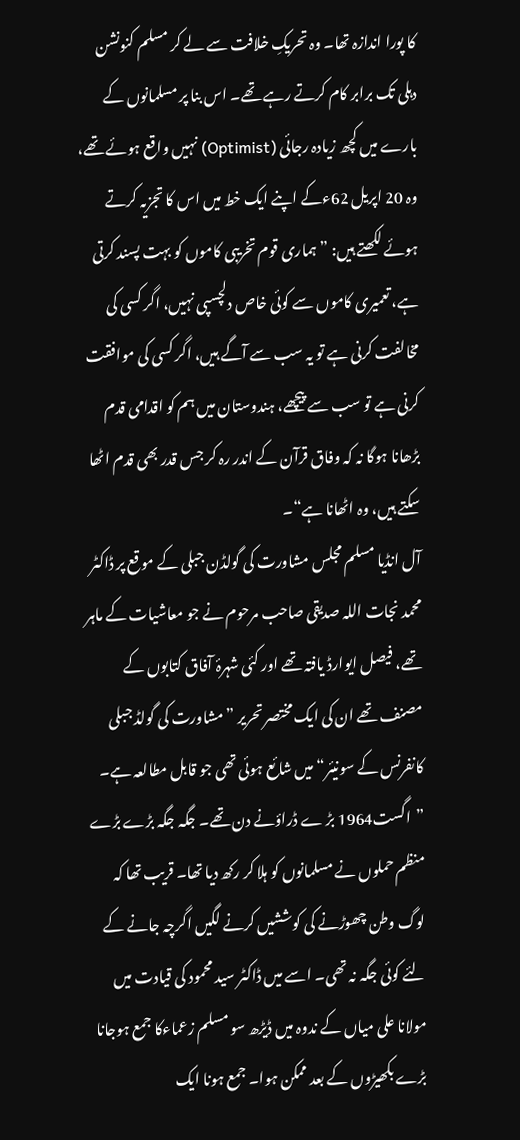کا پورا اندازہ تھا۔ وہ تحریکِ خلافت سے لے کر مسلم کنونشن دہلی تک برابر کام کرتے رہے تھے۔ اس بنا پر مسلمانوں کے بارے میں کچھ زیادہ رجائی (Optimist) نہیں واقع ہوئے تھے، وہ 20 اپریل 62ءکے اپنے ایک خط میں اس کا تجزیہ کرتے ہوئے لکھتے ہیں: ”ہماری قوم تخریبی کاموں کو بہت پسند کرتی ہے، تعمیری کاموں سے کوئی خاص دلچسپی نہیں، اگر کسی کی مخالفت کرنی ہے تو یہ سب سے آگے ہیں، اگر کسی کی موافقت کرنی ہے تو سب سے پیچھے، ہندوستان میں ہم کو اقدامی قدم بڑھانا ہوگا نہ کہ وفاق قرآن کے اندر رہ کر جس قدر بھی قدم اٹھا سکتے ہیں، وہ اٹھانا ہے“۔
آل انڈیا مسلم مجلس مشاورت کی گولڈن جبلی کے موقع پر ڈاکٹر محمد نجات اللہ صدیقی صاحب مرحوم نے جو معاشیات کے ماہر تھے، فیصل ایوارڈ یافتہ تھے اور کئی شہرۂ آفاق کتابوں کے مصنف تھے ان کی ایک مختصر تحریر ”مشاورت کی گولڈ جبلی کانفرنس کے سونیئر“ میں شائع ہوئی تھی جو قابل مطالعہ ہے۔ ”اگست1964 بڑ ے ڈراؤنے دن تھے۔ جگہ جگہ بڑے بڑے منظم حملوں نے مسلمانوں کو ہلا کر رکھ دیا تھا۔ قریب تھا کہ لوگ وطن چھوڑنے کی کوششیں کرنے لگیں اگرچہ جانے کے لئے کوئی جگہ نہ تھی۔ اسے میں ڈاکٹر سید محمود کی قیادت میں مولانا علی میاں کے ندوہ میں ڈیڑھ سو مسلم زعماءکا جمع ہوجانا بڑے بکھیڑوں کے بعد ممکن ہوا۔ جمع ہونا ایک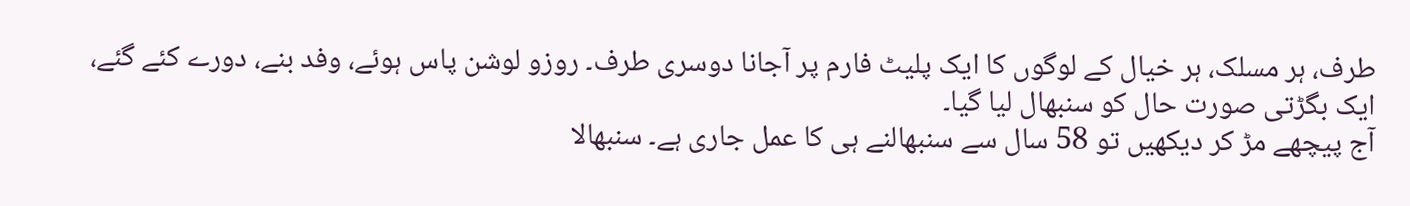طرف، ہر مسلک، ہر خیال کے لوگوں کا ایک پلیٹ فارم پر آجانا دوسری طرف۔ روزو لوشن پاس ہوئے، وفد بنے، دورے کئے گئے، ایک بگڑتی صورت حال کو سنبھال لیا گیا۔
آج پیچھے مڑ کر دیکھیں تو 58 سال سے سنبھالنے ہی کا عمل جاری ہے۔ سنبھالا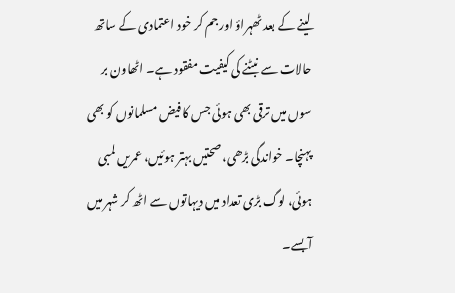لینے کے بعد ٹھہراؤ اور جم کر خود اعتمادی کے ساتھ حالات سے نبٹنے کی کیفیت مفقود ہے۔ اٹھاون بر سوں میں ترقی بھی ہوئی جس کا فیض مسلمانوں کو بھی پہنچا۔ خواندگی بڑھی، صحتیں بہتر ہوئیں، عمریں لمبی ہوئی، لوگ بڑی تعداد میں دیہاتوں سے اٹھ کر شہر میں آبسے۔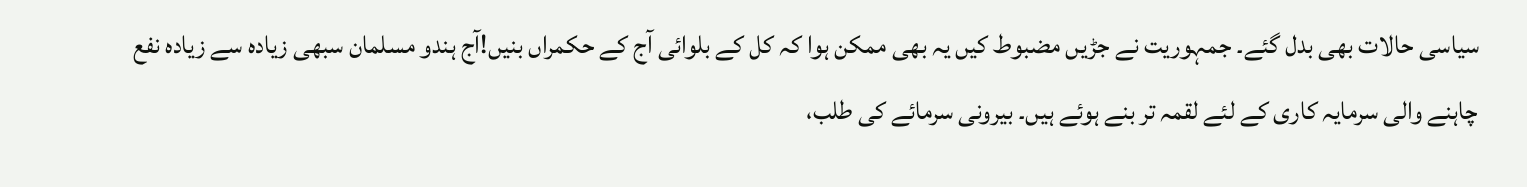سیاسی حالات بھی بدل گئے۔ جمہوریت نے جڑیں مضبوط کیں یہ بھی ممکن ہوا کہ کل کے بلوائی آج کے حکمراں بنیں!آج ہندو مسلمان سبھی زیادہ سے زیادہ نفع چاہنے والی سرمایہ کاری کے لئے لقمہ تر بنے ہوئے ہیں۔ بیرونی سرمائے کی طلب،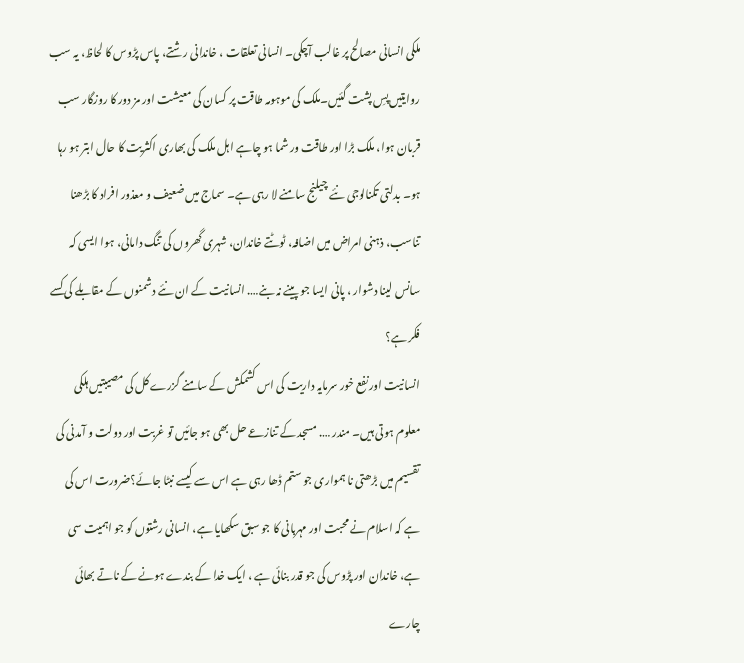ملکی انسانی مصالح پر غالب آچکی۔ انسانی تعلقات ، خاندانی رشتے، پاس پڑوس کا لحاظ، یہ سب روایتیں پسِ پشت گئیں۔ملک کی موہومہ طاقت پر کسان کی معیشت اور مز دور کا روزگار سب قربان ہوا، ملک بڑا اور طاقت ور شما ہو چاہے اہل ملک کی بھاری اکثریت کا حال ابتر ہو رہا ہو۔ بدلتی تکنالوجی نئے چیلنج سامنے لا رہی ہے۔ سماج میں ضعیف و معذور افراد کا بڑھنا تناسب، ذہنی امراض میں اضافہ، ٹوٹتے خاندان، شہری گھروں کی تنگ دامانی، ہوا ایسی کہ سانس لینا دشوار ، پانی ایسا جو پینے نہ بنے…. انسانیت کے ان نئے دشمنوں کے مقابلے کی کسے فکر ہے؟
انسانیت اور نفع خور سرمایہ داریت کی اس کشمکش کے سامنے گزرے کل کی مصیبتیں ہلکی معلوم ہوتی ہیں۔ مندر …. مسجد کے تنازعے حل بھی ہو جائیں تو غربت اور دولت و آمدنی کی تقسیم میں بڑھتی نا ہمواری جو ستم ڈھا رہی ہے اس سے کیسے نبٹا جائے؟ضرورت اس کی ہے کہ اسلام نے محبت اور مہربانی کا جو سبق سکھایا ہے، انسانی رشتوں کو جو اہمیت سی ہے، خاندان اور پڑوس کی جو قدر بنائی ہے ، ایک خدا کے بندے ہونے کے ناتے بھائی چارے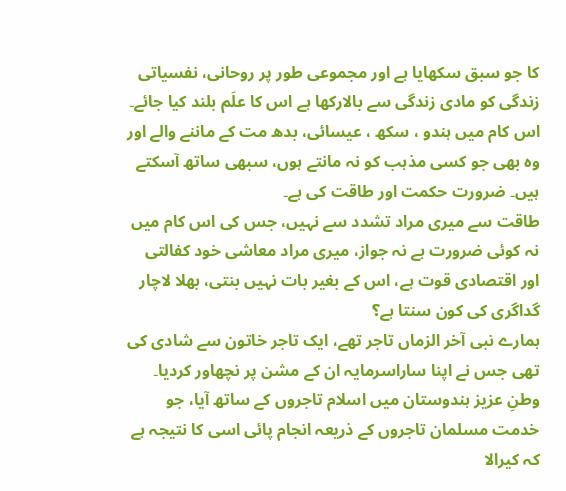کا جو سبق سکھایا ہے اور مجموعی طور پر روحانی، نفسیاتی زندگی کو مادی زندگی سے بالارکھا ہے اس کا علَم بلند کیا جائے۔ اس کام میں ہندو ، سکھ ، عیسائی، بدھ مت کے ماننے والے اور وہ بھی جو کسی مذہب کو نہ مانتے ہوں، سبھی ساتھ آسکتے ہیں۔ ضرورت حکمت اور طاقت کی ہے۔
طاقت سے میری مراد تشدد سے نہیں، جس کی اس کام میں نہ کوئی ضرورت ہے نہ جواز، میری مراد معاشی خود کفالتی اور اقتصادی قوت ہے، اس کے بغیر بات نہیں بنتی، بھلا لاچار گداگری کی کون سنتا ہے؟
ہمارے نبی آخر الزماں تاجر تھے، ایک تاجر خاتون سے شادی کی تھی جس نے اپنا ساراسرمایہ ان کے مشن پر نچھاور کردیا۔ وطنِ عزیز ہندوستان میں اسلام تاجروں کے ساتھ آیا، جو خدمت مسلمان تاجروں کے ذریعہ انجام پائی اسی کا نتیجہ ہے کہ کیرالا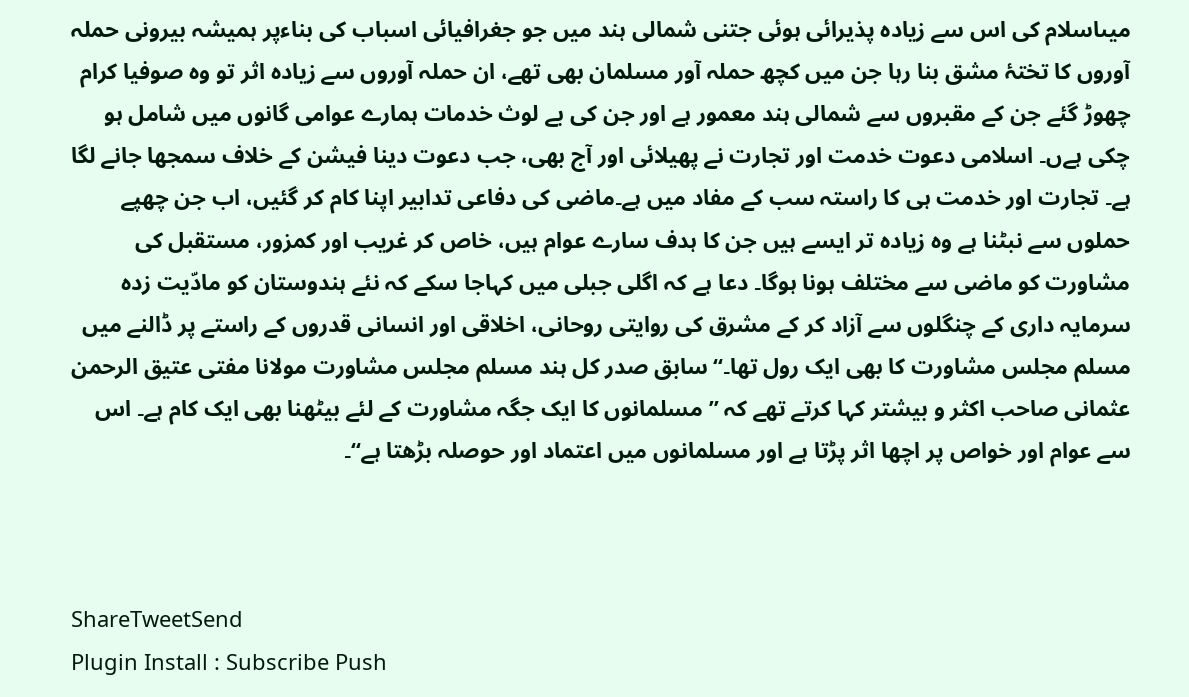میںاسلام کی اس سے زیادہ پذیرائی ہوئی جتنی شمالی ہند میں جو جغرافیائی اسباب کی بناءپر ہمیشہ بیرونی حملہ آوروں کا تختۂ مشق بنا رہا جن میں کچھ حملہ آور مسلمان بھی تھے، ان حملہ آوروں سے زیادہ اثر تو وہ صوفیا کرام چھوڑ گئے جن کے مقبروں سے شمالی ہند معمور ہے اور جن کی بے لوث خدمات ہمارے عوامی گانوں میں شامل ہو چکی ہےں۔ اسلامی دعوت خدمت اور تجارت نے پھیلائی اور آج بھی، جب دعوت دینا فیشن کے خلاف سمجھا جانے لگا ہے۔ تجارت اور خدمت ہی کا راستہ سب کے مفاد میں ہے۔ماضی کی دفاعی تدابیر اپنا کام کر گئیں، اب جن چھپے حملوں سے نبٹنا ہے وہ زیادہ تر ایسے ہیں جن کا ہدف سارے عوام ہیں، خاص کر غریب اور کمزور، مستقبل کی مشاورت کو ماضی سے مختلف ہونا ہوگا۔ دعا ہے کہ اگلی جبلی میں کہاجا سکے کہ نئے ہندوستان کو مادّیت زدہ سرمایہ داری کے چنگلوں سے آزاد کر کے مشرق کی روایتی روحانی، اخلاقی اور انسانی قدروں کے راستے پر ڈالنے میں مسلم مجلس مشاورت کا بھی ایک رول تھا۔“سابق صدر کل ہند مسلم مجلس مشاورت مولانا مفتی عتیق الرحمن عثمانی صاحب اکثر و بیشتر کہا کرتے تھے کہ ”مسلمانوں کا ایک جگہ مشاورت کے لئے بیٹھنا بھی ایک کام ہے۔ اس سے عوام اور خواص پر اچھا اثر پڑتا ہے اور مسلمانوں میں اعتماد اور حوصلہ بڑھتا ہے“۔



ShareTweetSend
Plugin Install : Subscribe Push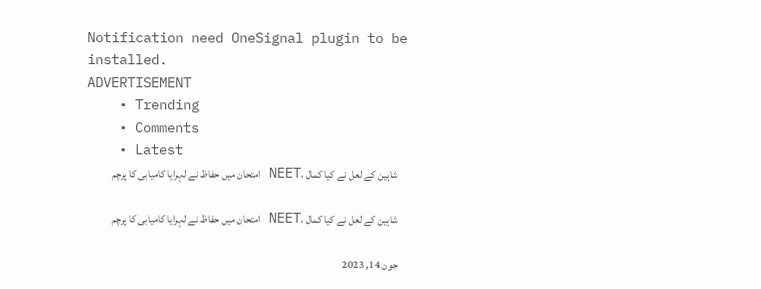Notification need OneSignal plugin to be installed.
ADVERTISEMENT
    • Trending
    • Comments
    • Latest
    شاہین کے لعل نے کیا کمال ،NEET امتحان میں حفاظ نے لہرایا کامیابی کا پرچم

    شاہین کے لعل نے کیا کمال ،NEET امتحان میں حفاظ نے لہرایا کامیابی کا پرچم

    جون 14, 2023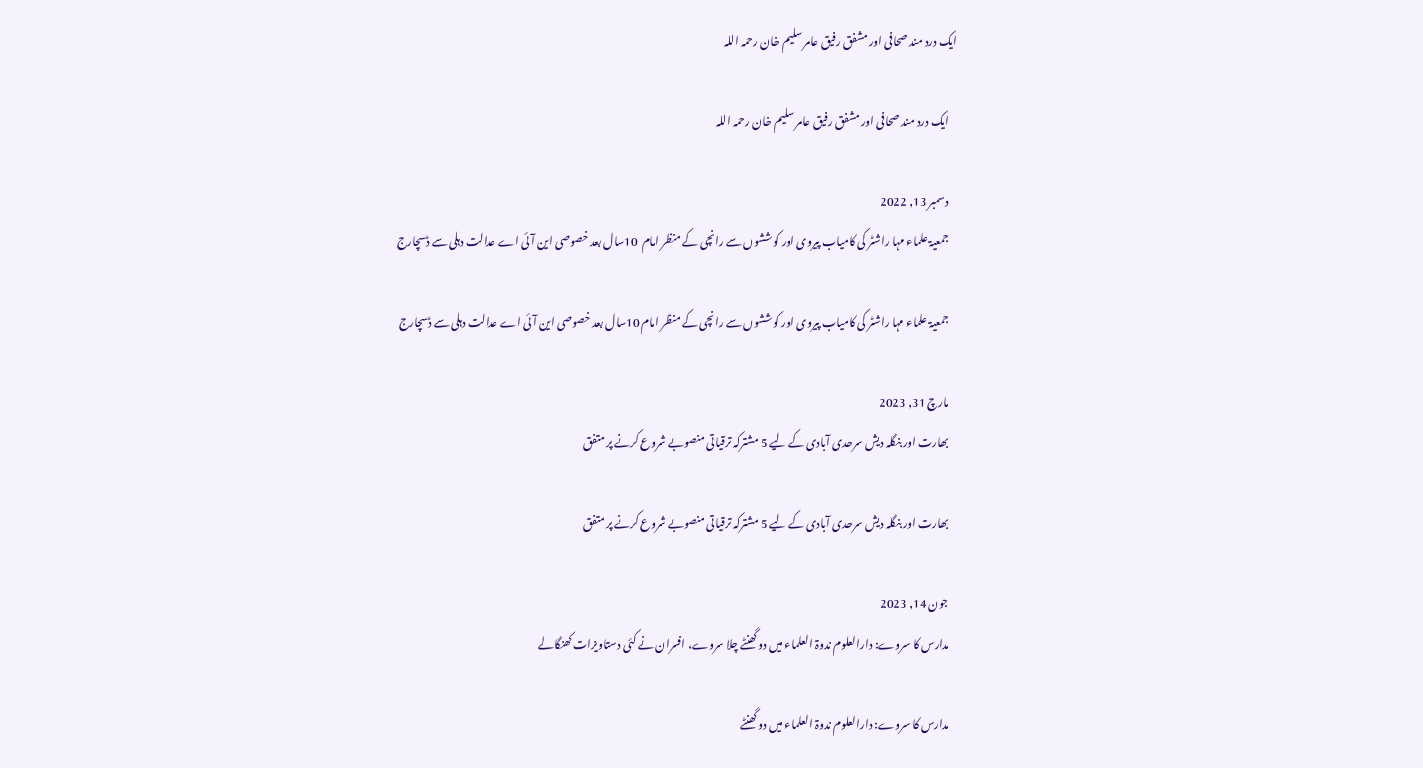ایک درد مند صحافی اور مشفق رفیق عامر سلیم خان رحمہ اللہ

    ایک درد مند صحافی اور مشفق رفیق عامر سلیم خان رحمہ اللہ

    دسمبر 13, 2022
    جمعیۃ علماء مہا راشٹر کی کامیاب پیروی اور کوششوں سے رانچی کے منظر امام  10سال بعد خصوصی این آئی اے عدالت دہلی سے ڈسچارج

    جمعیۃ علماء مہا راشٹر کی کامیاب پیروی اور کوششوں سے رانچی کے منظر امام 10سال بعد خصوصی این آئی اے عدالت دہلی سے ڈسچارج

    مارچ 31, 2023
    بھارت اور بنگلہ دیش سرحدی آبادی کے لیے 5 مشترکہ ترقیاتی منصوبے شروع کرنے پر متفق

    بھارت اور بنگلہ دیش سرحدی آبادی کے لیے 5 مشترکہ ترقیاتی منصوبے شروع کرنے پر متفق

    جون 14, 2023
    مدارس کا سروے: دارالعلوم ندوۃ العلماء میں دو گھنٹے چلا سروے، افسران نے کئی دستاویزات کھنگالے

    مدارس کا سروے: دارالعلوم ندوۃ العلماء میں دو گھنٹے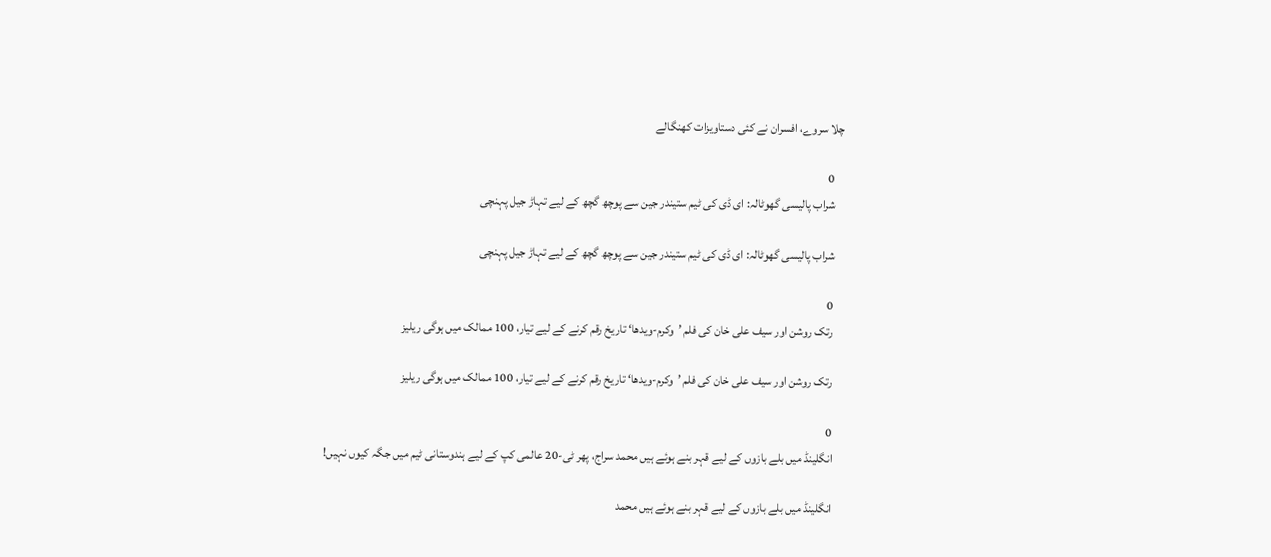چلا سروے، افسران نے کئی دستاویزات کھنگالے

    0
    شراب پالیسی گھوٹالہ: ای ڈی کی ٹیم ستیندر جین سے پوچھ گچھ کے لیے تہاڑ جیل پہنچی

    شراب پالیسی گھوٹالہ: ای ڈی کی ٹیم ستیندر جین سے پوچھ گچھ کے لیے تہاڑ جیل پہنچی

    0
    رتک روشن اور سیف علی خان کی فلم ’وکرم-ویدھا‘ تاریخ رقم کرنے کے لیے تیار، 100 ممالک میں ہوگی ریلیز

    رتک روشن اور سیف علی خان کی فلم ’وکرم-ویدھا‘ تاریخ رقم کرنے کے لیے تیار، 100 ممالک میں ہوگی ریلیز

    0
    انگلینڈ میں بلے بازوں کے لیے قہر بنے ہوئے ہیں محمد سراج، پھر ٹی-20 عالمی کپ کے لیے ہندوستانی ٹیم میں جگہ کیوں نہیں!

    انگلینڈ میں بلے بازوں کے لیے قہر بنے ہوئے ہیں محمد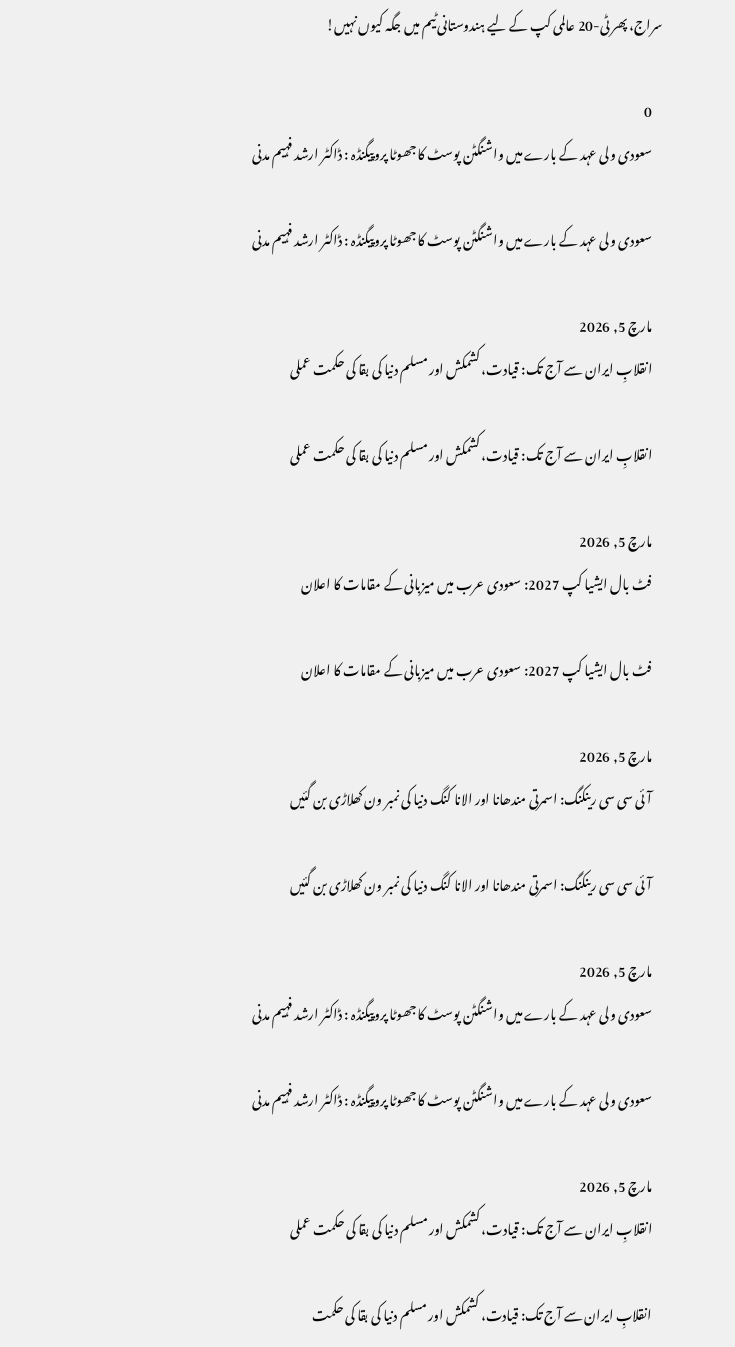سراج، پھر ٹی-20 عالمی کپ کے لیے ہندوستانی ٹیم میں جگہ کیوں نہیں!

    0
    سعودی ولی عہد کے بارے میں واشنگٹن پوسٹ کا جھوٹا پروپیگنڈہ : ڈاکٹر ارشد فہیم مدنی

    سعودی ولی عہد کے بارے میں واشنگٹن پوسٹ کا جھوٹا پروپیگنڈہ : ڈاکٹر ارشد فہیم مدنی

    مارچ 5, 2026
    انقلابِ ایران سے آج تک: قیادت، کشمکش اور مسلم دنیا کی بقا کی حکمت عملی

    انقلابِ ایران سے آج تک: قیادت، کشمکش اور مسلم دنیا کی بقا کی حکمت عملی

    مارچ 5, 2026
    فٹ بال ایشیا کپ 2027: سعودی عرب میں میزبانی کے مقامات کا اعلان

    فٹ بال ایشیا کپ 2027: سعودی عرب میں میزبانی کے مقامات کا اعلان

    مارچ 5, 2026
    آئی سی سی رینکنگ: اسمرتی مندھانا اور الانا کنگ دنیا کی نمبر ون کھلاڑی بن گئیں

    آئی سی سی رینکنگ: اسمرتی مندھانا اور الانا کنگ دنیا کی نمبر ون کھلاڑی بن گئیں

    مارچ 5, 2026
    سعودی ولی عہد کے بارے میں واشنگٹن پوسٹ کا جھوٹا پروپیگنڈہ : ڈاکٹر ارشد فہیم مدنی

    سعودی ولی عہد کے بارے میں واشنگٹن پوسٹ کا جھوٹا پروپیگنڈہ : ڈاکٹر ارشد فہیم مدنی

    مارچ 5, 2026
    انقلابِ ایران سے آج تک: قیادت، کشمکش اور مسلم دنیا کی بقا کی حکمت عملی

    انقلابِ ایران سے آج تک: قیادت، کشمکش اور مسلم دنیا کی بقا کی حکمت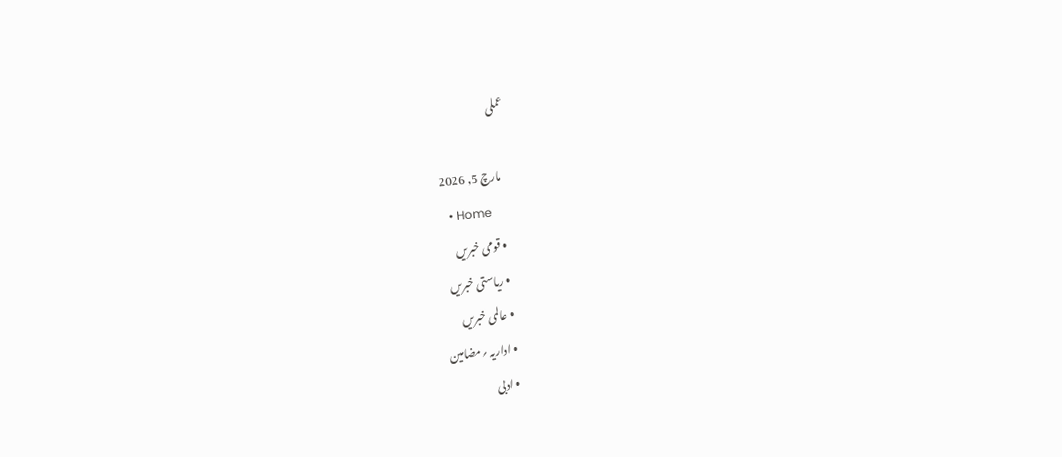عملی

    مارچ 5, 2026
    • Home
    • قومی خبریں
    • ریاستی خبریں
    • عالمی خبریں
    • اداریہ ؍مضامین
    • ادبی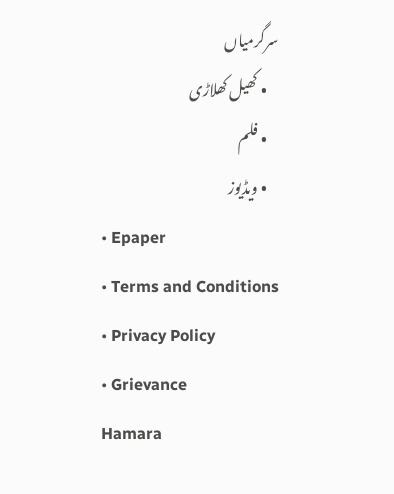سرگرمیاں
    • کھیل کھلاڑی
    • فلم
    • ویڈیوز
    • Epaper
    • Terms and Conditions
    • Privacy Policy
    • Grievance
    Hamara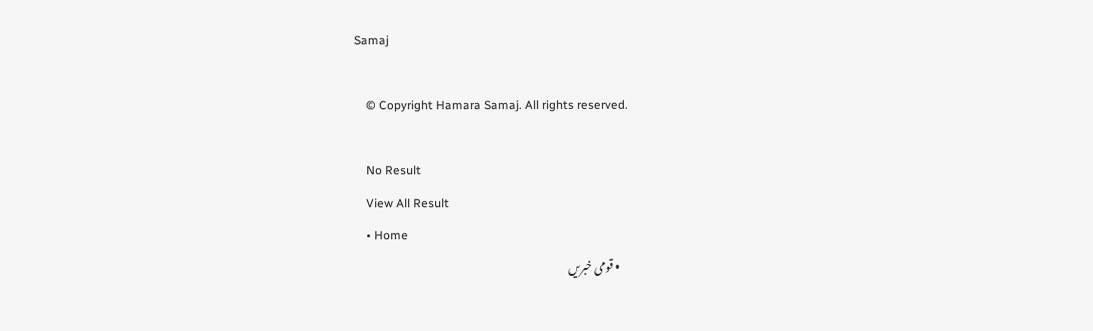Samaj

    © Copyright Hamara Samaj. All rights reserved.

    No Result
    View All Result
    • Home
    • قومی خبریں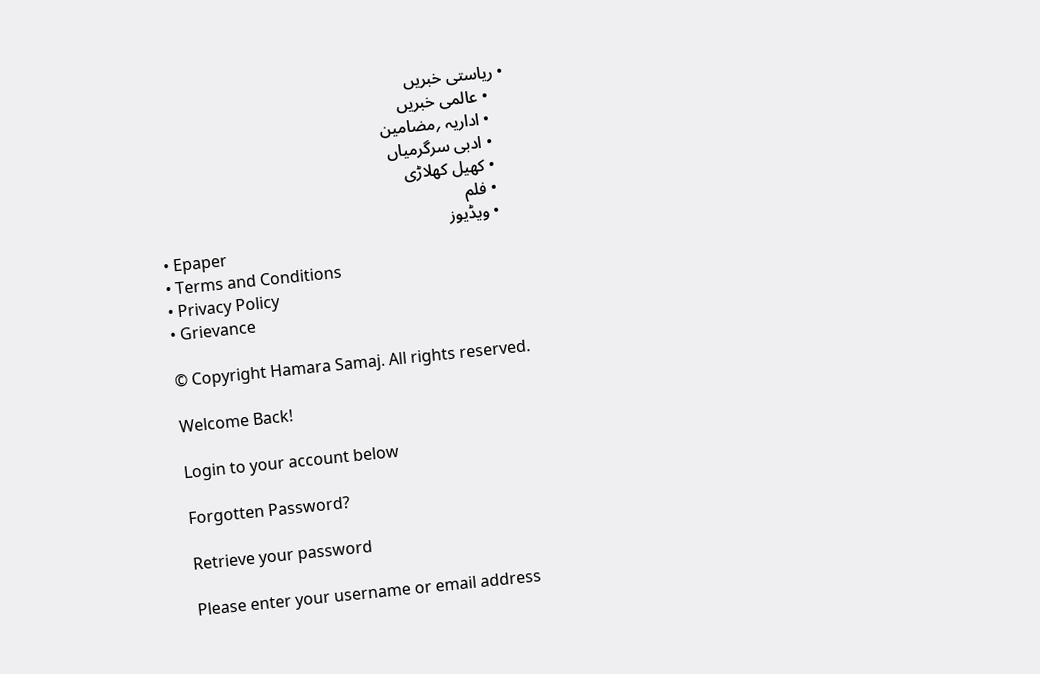• ریاستی خبریں
    • عالمی خبریں
    • اداریہ ؍مضامین
    • ادبی سرگرمیاں
    • کھیل کھلاڑی
    • فلم
    • ویڈیوز
    • Epaper
    • Terms and Conditions
    • Privacy Policy
    • Grievance

    © Copyright Hamara Samaj. All rights reserved.

    Welcome Back!

    Login to your account below

    Forgotten Password?

    Retrieve your password

    Please enter your username or email address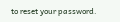to reset your password.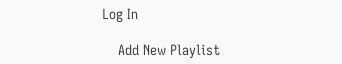Log In

    Add New Playlist